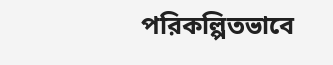পরিকল্পিতভাবে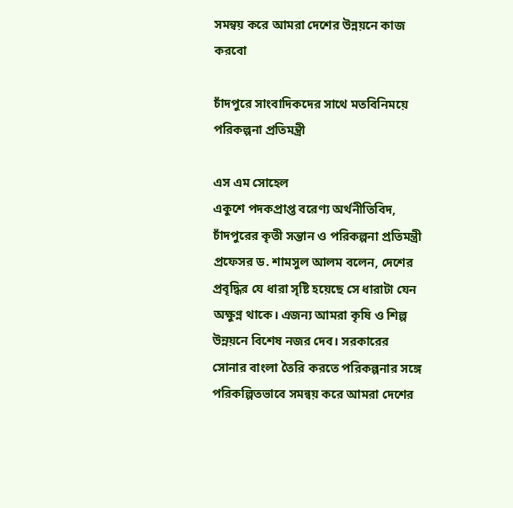সমন্বয় করে আমরা দেশের উন্নয়নে কাজ করবো

চাঁদপুরে সাংবাদিকদের সাথে মতবিনিময়ে পরিকল্পনা প্রতিমন্ত্রী

এস এম সোহেল
একুশে পদকপ্রাপ্ত বরেণ্য অর্থনীতিবিদ, চাঁদপুরের কৃতী সন্তান ও পরিকল্পনা প্রতিমন্ত্রী প্রফেসর ড. শামসুল আলম বলেন, দেশের প্রবৃদ্ধির যে ধারা সৃষ্টি হয়েছে সে ধারাটা যেন অক্ষুণ্ন থাকে। এজন্য আমরা কৃষি ও শিল্প উন্নয়নে বিশেষ নজর দেব। সরকারের সোনার বাংলা তৈরি করতে পরিকল্পনার সঙ্গে পরিকল্পিতভাবে সমন্বয় করে আমরা দেশের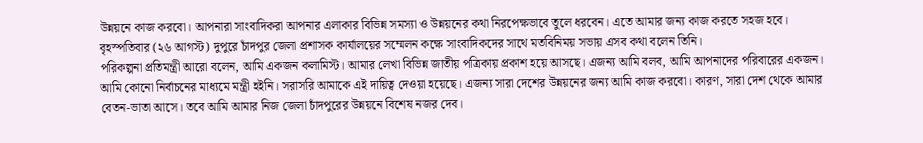উন্নয়নে কাজ করবো। আপনারা সাংবাদিকরা আপনার এলাকার বিভিন্ন সমস্যা ও উন্নয়নের কথা নিরপেক্ষভাবে তুলে ধরবেন। এতে আমার জন্য কাজ করতে সহজ হবে।
বৃহস্পতিবার (২৬ আগস্ট) দুপুরে চাঁদপুর জেলা প্রশাসক কার্যালয়ের সম্মেলন কক্ষে সাংবাদিকদের সাথে মতবিনিময় সভায় এসব কথা বলেন তিনি।
পরিকল্পনা প্রতিমন্ত্রী আরো বলেন, আমি একজন কলামিস্ট। আমার লেখা বিভিন্ন জাতীয় পত্রিকায় প্রকাশ হয়ে আসছে। এজন্য আমি বলব, আমি আপনাদের পরিবারের একজন। আমি কোনো নির্বাচনের মাধ্যমে মন্ত্রী হইনি। সরাসরি আমাকে এই দায়িত্ব দেওয়া হয়েছে। এজন্য সারা দেশের উন্নয়নের জন্য আমি কাজ করবো। কারণ, সারা দেশ থেকে আমার বেতন-ভাতা আসে। তবে আমি আমার নিজ জেলা চাঁদপুরের উন্নয়নে বিশেষ নজর দেব।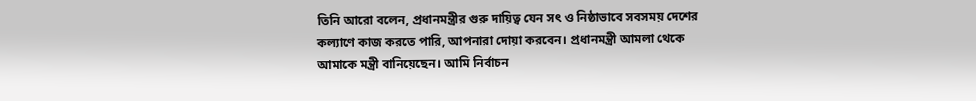তিনি আরো বলেন, প্রধানমন্ত্রীর গুরু দায়িত্ব যেন সৎ ও নিষ্ঠাভাবে সবসময় দেশের কল্যাণে কাজ করতে পারি, আপনারা দোয়া করবেন। প্রধানমন্ত্রী আমলা থেকে আমাকে মন্ত্রী বানিয়েছেন। আমি নির্বাচন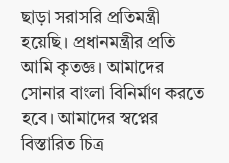ছাড়া সরাসরি প্রতিমন্ত্রী হয়েছি। প্রধানমন্ত্রীর প্রতি আমি কৃতজ্ঞ। আমাদের সোনার বাংলা বিনির্মাণ করতে হবে। আমাদের স্বপ্নের বিস্তারিত চিত্র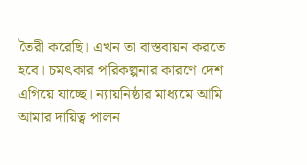তৈরী করেছি। এখন তা বাস্তবায়ন করতে হবে। চমৎকার পরিকল্পনার কারণে দেশ এগিয়ে যাচ্ছে। ন্যায়নিষ্ঠার মাধ্যমে আমি আমার দায়িত্ব পালন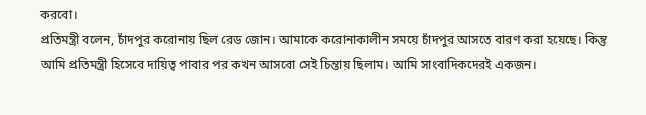করবো।
প্রতিমন্ত্রী বলেন, চাঁদপুর করোনায় ছিল রেড জোন। আমাকে করোনাকালীন সময়ে চাঁদপুর আসতে বারণ করা হয়েছে। কিন্তু আমি প্রতিমন্ত্রী হিসেবে দায়িত্ব পাবার পর কখন আসবো সেই চিন্তায় ছিলাম। আমি সাংবাদিকদেরই একজন।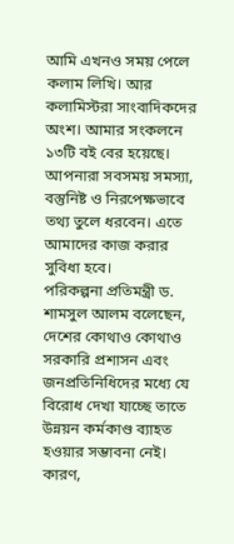আমি এখনও সময় পেলে কলাম লিখি। আর কলামিস্টরা সাংবাদিকদের অংশ। আমার সংকলনে ১৩টি বই বের হয়েছে। আপনারা সবসময় সমস্যা, বস্তুনিষ্ট ও নিরপেক্ষভাবে তথ্য তুলে ধরবেন। এতে আমাদের কাজ করার সুবিধা হবে।
পরিকল্পনা প্রতিমন্ত্রী ড. শামসুল আলম বলেছেন, দেশের কোথাও কোথাও সরকারি প্রশাসন এবং জনপ্রতিনিধিদের মধ্যে যে বিরোধ দেখা যাচ্ছে তাতে উন্নয়ন কর্মকাণ্ড ব্যাহত হওয়ার সম্ভাবনা নেই। কারণ,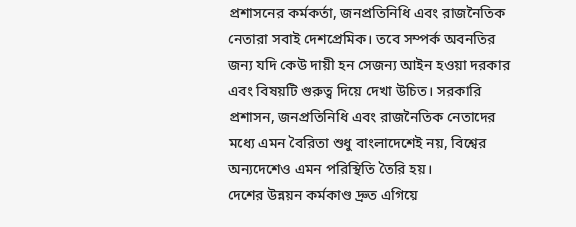প্রশাসনের কর্মকর্তা, জনপ্রতিনিধি এবং রাজনৈতিক নেতারা সবাই দেশপ্রেমিক। তবে সম্পর্ক অবনতির জন্য যদি কেউ দায়ী হন সেজন্য আইন হওয়া দরকার এবং বিষয়টি গুরুত্ব দিয়ে দেখা উচিত। সরকারি প্রশাসন, জনপ্রতিনিধি এবং রাজনৈতিক নেতাদের মধ্যে এমন বৈরিতা শুধু বাংলাদেশেই নয়, বিশ্বের অন্যদেশেও এমন পরিস্থিতি তৈরি হয়।
দেশের উন্নয়ন কর্মকাণ্ড দ্রুত এগিয়ে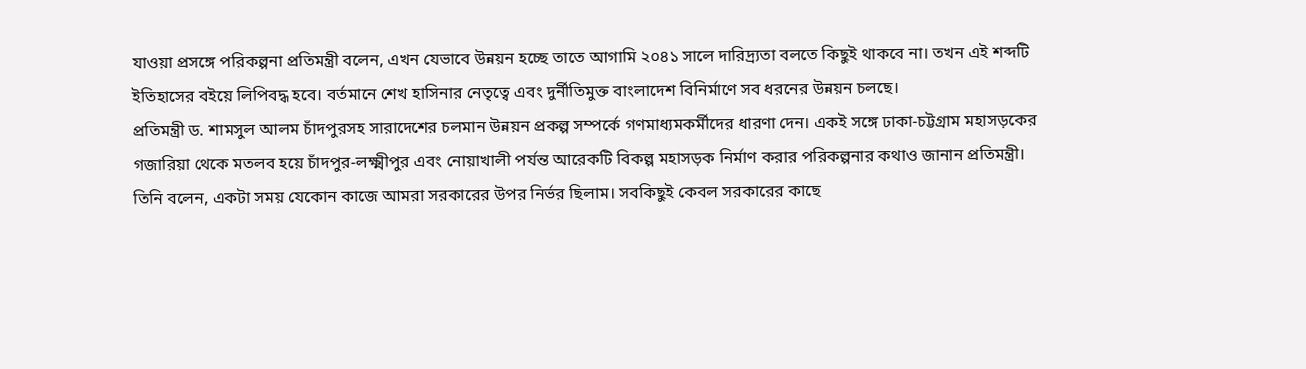যাওয়া প্রসঙ্গে পরিকল্পনা প্রতিমন্ত্রী বলেন, এখন যেভাবে উন্নয়ন হচ্ছে তাতে আগামি ২০৪১ সালে দারিদ্র্যতা বলতে কিছুই থাকবে না। তখন এই শব্দটি ইতিহাসের বইয়ে লিপিবদ্ধ হবে। বর্তমানে শেখ হাসিনার নেতৃত্বে এবং দুর্নীতিমুক্ত বাংলাদেশ বিনির্মাণে সব ধরনের উন্নয়ন চলছে।
প্রতিমন্ত্রী ড. শামসুল আলম চাঁদপুরসহ সারাদেশের চলমান উন্নয়ন প্রকল্প সম্পর্কে গণমাধ্যমকর্মীদের ধারণা দেন। একই সঙ্গে ঢাকা-চট্টগ্রাম মহাসড়কের গজারিয়া থেকে মতলব হয়ে চাঁদপুর-লক্ষ্মীপুর এবং নোয়াখালী পর্যন্ত আরেকটি বিকল্প মহাসড়ক নির্মাণ করার পরিকল্পনার কথাও জানান প্রতিমন্ত্রী।
তিনি বলেন, একটা সময় যেকোন কাজে আমরা সরকারের উপর নির্ভর ছিলাম। সবকিছুই কেবল সরকারের কাছে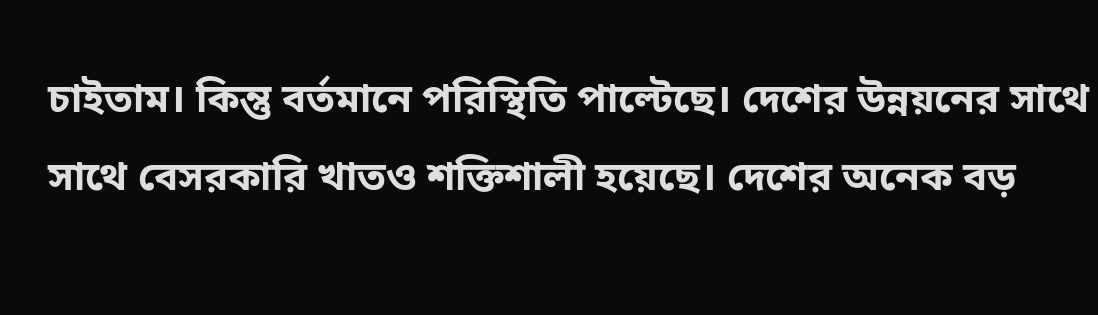চাইতাম। কিন্তু বর্তমানে পরিস্থিতি পাল্টেছে। দেশের উন্নয়নের সাথে সাথে বেসরকারি খাতও শক্তিশালী হয়েছে। দেশের অনেক বড়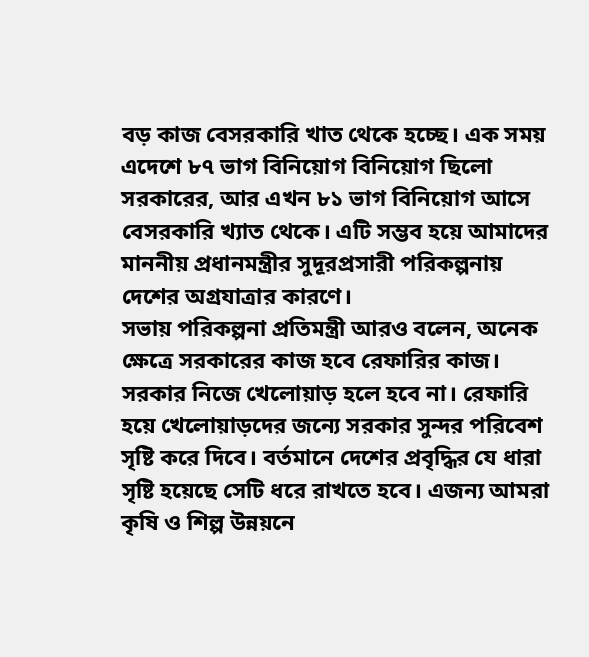বড় কাজ বেসরকারি খাত থেকে হচ্ছে। এক সময় এদেশে ৮৭ ভাগ বিনিয়োগ বিনিয়োগ ছিলো সরকারের, আর এখন ৮১ ভাগ বিনিয়োগ আসে বেসরকারি খ্যাত থেকে। এটি সম্ভব হয়ে আমাদের মাননীয় প্রধানমন্ত্রীর সুদূরপ্রসারী পরিকল্পনায় দেশের অগ্রযাত্রার কারণে।
সভায় পরিকল্পনা প্রতিমন্ত্রী আরও বলেন, অনেক ক্ষেত্রে সরকারের কাজ হবে রেফারির কাজ। সরকার নিজে খেলোয়াড় হলে হবে না। রেফারি হয়ে খেলোয়াড়দের জন্যে সরকার সুন্দর পরিবেশ সৃষ্টি করে দিবে। বর্তমানে দেশের প্রবৃদ্ধির যে ধারা সৃষ্টি হয়েছে সেটি ধরে রাখতে হবে। এজন্য আমরা কৃষি ও শিল্প উন্নয়নে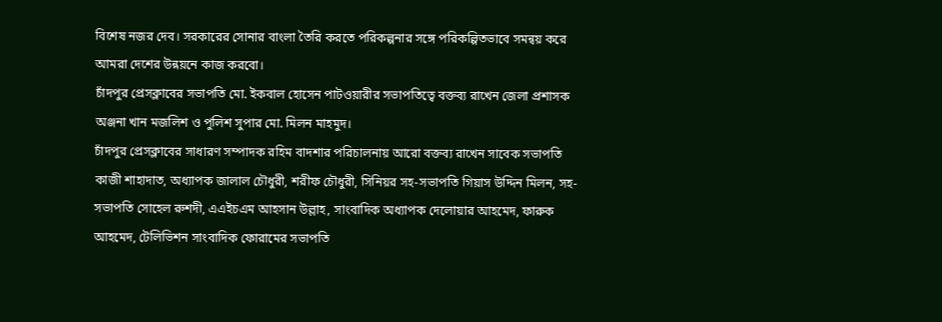বিশেষ নজর দেব। সরকারের সোনার বাংলা তৈরি করতে পরিকল্পনার সঙ্গে পরিকল্পিতভাবে সমন্বয় করে আমরা দেশের উন্নয়নে কাজ করবো।
চাঁদপুর প্রেসক্লাবের সভাপতি মো. ইকবাল হোসেন পাটওয়ারীর সভাপতিত্বে বক্তব্য রাখেন জেলা প্রশাসক অঞ্জনা খান মজলিশ ও পুলিশ সুপার মো. মিলন মাহমুদ।
চাঁদপুর প্রেসক্লাবের সাধারণ সম্পাদক রহিম বাদশার পরিচালনায় আরো বক্তব্য রাখেন সাবেক সভাপতি কাজী শাহাদাত, অধ্যাপক জালাল চৌধুরী, শরীফ চৌধুরী, সিনিয়র সহ-সভাপতি গিয়াস উদ্দিন মিলন, সহ-সভাপতি সোহেল রুশদী, এএইচএম আহসান উল্লাহ, সাংবাদিক অধ্যাপক দেলোয়ার আহমেদ, ফারুক আহমেদ, টেলিভিশন সাংবাদিক ফোরামের সভাপতি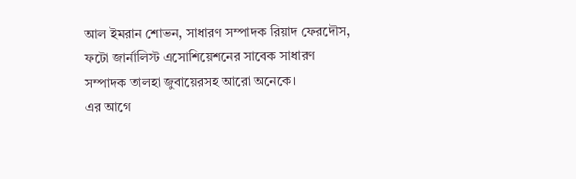আল ইমরান শোভন, সাধারণ সম্পাদক রিয়াদ ফেরদৌস, ফটো জার্নালিস্ট এসোশিয়েশনের সাবেক সাধারণ সম্পাদক তালহা জুবায়েরসহ আরো অনেকে।
এর আগে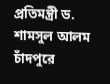প্রতিমন্ত্রী ড. শামসুল আলম চাঁদপুরে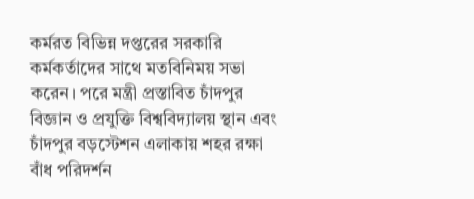কর্মরত বিভিন্ন দপ্তরের সরকারি কর্মকর্তাদের সাথে মতবিনিময় সভা করেন। পরে মন্ত্রী প্রস্তাবিত চাঁদপুর বিজ্ঞান ও প্রযুক্তি বিশ্ববিদ্যালয় স্থান এবং চাঁদপুর বড়স্টেশন এলাকায় শহর রক্ষা বাঁধ পরিদর্শন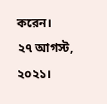করেন।
২৭ আগস্ট, ২০২১।